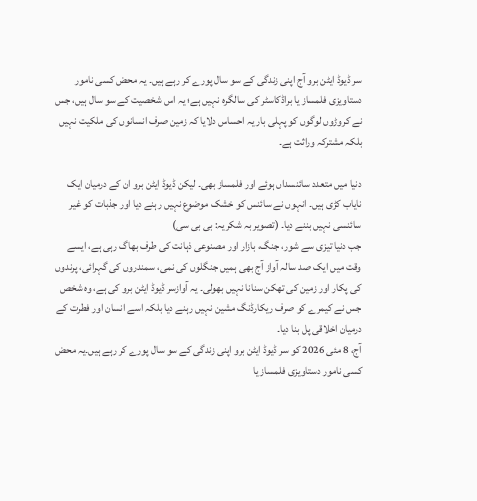سر ڈیوڈ ایٹن برو آج اپنی زندگی کے سو سال پورے کر رہے ہیں۔ یہ محض کسی نامور دستاویزی فلمساز یا براڈکاسٹر کی سالگرہ نہیں ہے؛ یہ اس شخصیت کے سو سال ہیں، جس نے کروڑوں لوگوں کو پہلی بار یہ احساس دلایا کہ زمین صرف انسانوں کی ملکیت نہیں بلکہ مشترکہ وراثت ہے۔

دنیا میں متعدد سائنسداں ہوئے اور فلمساز بھی۔ لیکن ڈیوڈ ایٹن برو ان کے درمیان ایک نایاب کڑی ہیں۔ انہوں نے سائنس کو خشک موضوع نہیں رہنے دیا اور جذبات کو غیر سائنسی نہیں بننے دیا۔ (تصویر بہ شکریہ: بی بی سی)
جب دنیا تیزی سے شور، جنگ، بازار اور مصنوعی ذہانت کی طرف بھاگ رہی ہے، ایسے وقت میں ایک صد سالہ آواز آج بھی ہمیں جنگلوں کی نمی، سمندروں کی گہرائی، پرندوں کی پکار اور زمین کی تھکن سنانا نہیں بھولی۔ یہ آوازسر ڈیوڈ ایٹن برو کی ہے، وہ شخص جس نے کیمرے کو صرف ریکارڈنگ مشین نہیں رہنے دیا بلکہ اسے انسان اور فطرت کے درمیان اخلاقی پل بنا دیا۔
آج، 8 مئی 2026 کو سر ڈیوڈ ایٹن برو اپنی زندگی کے سو سال پورے کر رہے ہیں۔یہ محض کسی نامور دستاویزی فلمساز یا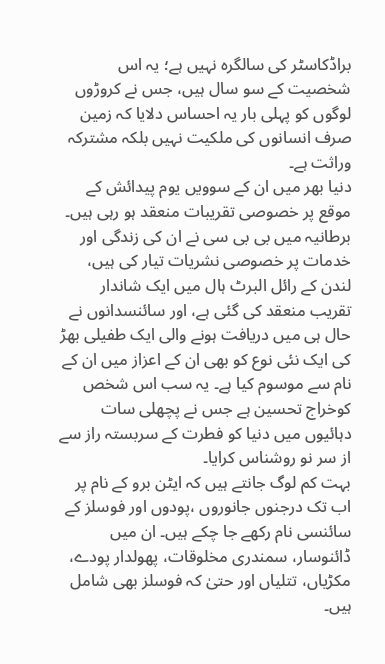براڈکاسٹر کی سالگرہ نہیں ہے؛ یہ اس شخصیت کے سو سال ہیں، جس نے کروڑوں لوگوں کو پہلی بار یہ احساس دلایا کہ زمین صرف انسانوں کی ملکیت نہیں بلکہ مشترکہ وراثت ہے۔
دنیا بھر میں ان کے سوویں یوم پیدائش کے موقع پر خصوصی تقریبات منعقد ہو رہی ہیں۔ برطانیہ میں بی بی سی نے ان کی زندگی اور خدمات پر خصوصی نشریات تیار کی ہیں، لندن کے رائل البرٹ ہال میں ایک شاندار تقریب منعقد کی گئی ہے، اور سائنسدانوں نے حال ہی میں دریافت ہونے والی ایک طفیلی بھڑ کی ایک نئی نوع کو بھی ان کے اعزاز میں ان کے نام سے موسوم کیا ہے۔ یہ سب اس شخص کوخراج تحسین ہے جس نے پچھلی سات دہائیوں میں دنیا کو فطرت کے سربستہ راز سے از سر نو روشناس کرایا۔
بہت کم لوگ جانتے ہیں کہ ایٹن برو کے نام پر اب تک درجنوں جانوروں ،پودوں اور فوسلز کے سائنسی نام رکھے جا چکے ہیں۔ ان میں ڈائنوسار، سمندری مخلوقات، پھولدار پودے، مکڑیاں، تتلیاں اور حتیٰ کہ فوسلز بھی شامل ہیں۔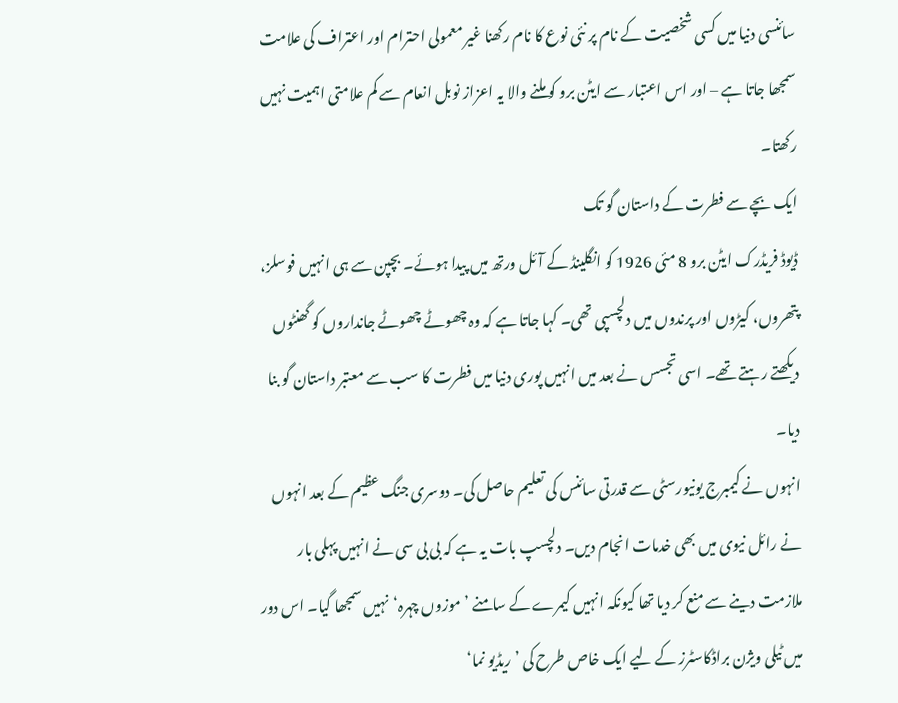سائنسی دنیا میں کسی شخصیت کے نام پر نئی نوع کا نام رکھنا غیر معمولی احترام اور اعتراف کی علامت سمجھا جاتا ہے – اور اس اعتبار سے ایٹن برو کو ملنے والا یہ اعزاز نوبل انعام سے کم علامتی اہمیت نہیں رکھتا۔
ایک بچے سے فطرت کے داستان گو تک
ڈیوڈ فریڈرک ایٹن برو 8 مئی 1926 کو انگلینڈ کے آئل ورتھ میں پیدا ہوئے۔ بچپن سے ہی انہیں فوسلز، پتھروں، کیڑوں اور پرندوں میں دلچسپی تھی۔ کہا جاتا ہے کہ وہ چھوٹے چھوٹے جانداروں کو گھنٹوں دیکھتے رہتے تھے۔ اسی تجسس نے بعد میں انہیں پوری دنیا میں فطرت کا سب سے معتبر داستان گو بنا دیا۔
انہوں نے کیمبرج یونیورسٹی سے قدرتی سائنس کی تعلیم حاصل کی۔ دوسری جنگ عظیم کے بعد انہوں نے رائل نیوی میں بھی خدمات انجام دیں۔ دلچسپ بات یہ ہے کہ بی بی سی نے انہیں پہلی بار ملازمت دینے سے منع کر دیا تھا کیونکہ انہیں کیمرے کے سامنے ’موزوں چہرہ‘نہیں سمجھا گیا۔ اس دور میں ٹیلی ویژن براڈکاسٹرز کے لیے ایک خاص طرح کی ’ریڈیو نما‘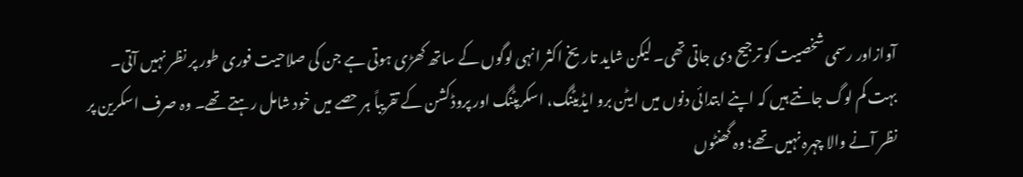آوازاور رسمی شخصیت کو ترجیح دی جاتی تھی۔ لیکن شاید تاریخ اکثر انہی لوگوں کے ساتھ کھڑی ہوتی ہے جن کی صلاحیت فوری طور پر نظر نہیں آتی۔
بہت کم لوگ جانتے ہیں کہ اپنے ابتدائی دنوں میں ایٹن برو ایڈیٹنگ، اسکرپٹنگ اور پروڈکشن کے تقریباً ہر حصے میں خود شامل رہتے تھے۔ وہ صرف اسکرین پر نظر آنے والا چہرہ نہیں تھے؛ وہ گھنٹوں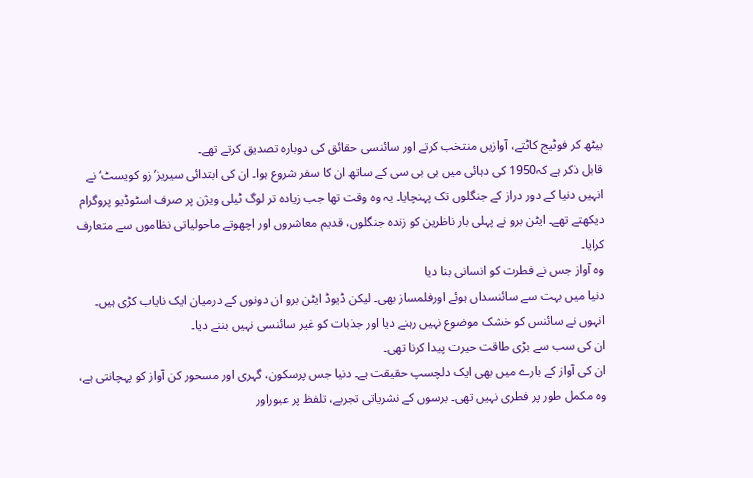بیٹھ کر فوٹیج کاٹتے، آوازیں منتخب کرتے اور سائنسی حقائق کی دوبارہ تصدیق کرتے تھے۔
قابل ذکر ہے کہ1950 کی دہائی میں بی بی سی کے ساتھ ان کا سفر شروع ہوا۔ ان کی ابتدائی سیریز’زو کویسٹ‘ نے انہیں دنیا کے دور دراز کے جنگلوں تک پہنچایا۔ یہ وہ وقت تھا جب زیادہ تر لوگ ٹیلی ویژن پر صرف اسٹوڈیو پروگرام دیکھتے تھے۔ ایٹن برو نے پہلی بار ناظرین کو زندہ جنگلوں، قدیم معاشروں اور اچھوتے ماحولیاتی نظاموں سے متعارف کرایا۔
وہ آواز جس نے فطرت کو انسانی بنا دیا
دنیا میں بہت سے سائنسداں ہوئے اورفلمساز بھی۔ لیکن ڈیوڈ ایٹن برو ان دونوں کے درمیان ایک نایاب کڑی ہیں۔ انہوں نے سائنس کو خشک موضوع نہیں رہنے دیا اور جذبات کو غیر سائنسی نہیں بننے دیا۔
ان کی سب سے بڑی طاقت حیرت پیدا کرنا تھی۔
ان کی آواز کے بارے میں بھی ایک دلچسپ حقیقت ہے۔ دنیا جس پرسکون، گہری اور مسحور کن آواز کو پہچانتی ہے، وہ مکمل طور پر فطری نہیں تھی۔ برسوں کے نشریاتی تجربے، تلفظ پر عبوراور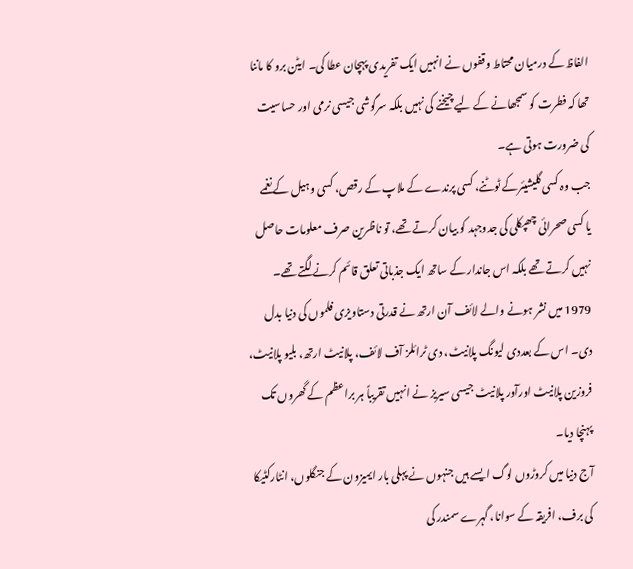الفاظ کے درمیان محتاط وقفوں نے انہیں ایک تفریدی پہچان عطا کی۔ ایٹن برو کا ماننا تھا کہ فطرت کو سمجھانے کے لیے چیخنے کی نہیں بلکہ سرگوشی جیسی نرمی اور حساسیت کی ضرورت ہوتی ہے۔
جب وہ کسی گلیشیئرکے ٹوٹنے، کسی پرندے کے ملاپ کے رقص، کسی وہیل کے نغمے یا کسی صحرائی چھپکلی کی جدوجہد کو بیان کرتے تھے، تو ناظرین صرف معلومات حاصل نہیں کرتے تھے بلکہ اس جاندار کے ساتھ ایک جذباتی تعلق قائم کرنے لگتے تھے۔
1979 میں نشر ہونے والے لائف آن ارتھ نے قدرتی دستاویزی فلموں کی دنیا بدل دی۔ اس کے بعددی لیونگ پلانیٹ، دی ٹرائلز آف لائف، پلانیٹ ارتھ، بلیو پلانیٹ، فروزین پلانیٹ اورآور پلانیٹ جیسی سیریز نے انہیں تقریباً ہر براعظم کے گھروں تک پہنچا دیا۔
آج دنیا میں کروڑوں لوگ ایسے ہیں جنہوں نے پہلی بار ایمیزون کے جنگلوں، انٹارکٹیکا کی برف، افریقہ کے سوانا، گہرے سمندر کی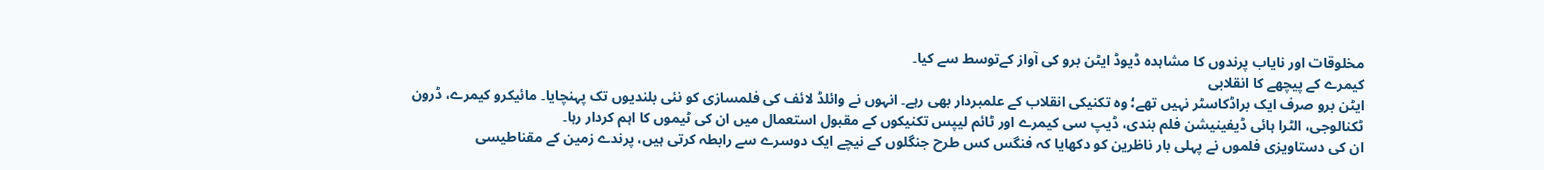مخلوقات اور نایاب پرندوں کا مشاہدہ ڈیوڈ ایٹن برو کی آواز کےتوسط سے کیا۔
کیمرے کے پیچھے کا انقلابی
ایٹن برو صرف ایک براڈکاسٹر نہیں تھے؛ وہ تکنیکی انقلاب کے علمبردار بھی رہے۔ انہوں نے وائلڈ لائف کی فلمسازی کو نئی بلندیوں تک پہنچایا۔ مائیکرو کیمرے، ڈرون ٹکنالوجی، الٹرا ہائی ڈیفینیشن فلم بندی، ڈیپ سی کیمرے اور ٹائم لیپس تکنیکوں کے مقبول استعمال میں ان کی ٹیموں کا اہم کردار رہا۔
ان کی دستاویزی فلموں نے پہلی بار ناظرین کو دکھایا کہ فنگس کس طرح جنگلوں کے نیچے ایک دوسرے سے رابطہ کرتی ہیں، پرندے زمین کے مقناطیسی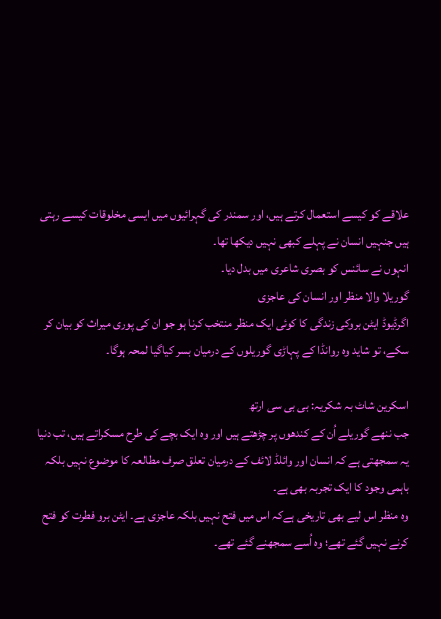علاقے کو کیسے استعمال کرتے ہیں، اور سمندر کی گہرائیوں میں ایسی مخلوقات کیسے رہتی ہیں جنہیں انسان نے پہلے کبھی نہیں دیکھا تھا۔
انہوں نے سائنس کو بصری شاعری میں بدل دیا۔
گوریلا والا منظر اور انسان کی عاجزی
اگرڈیوڈ ایٹن بروکی زندگی کا کوئی ایک منظر منتخب کرنا ہو جو ان کی پوری میراث کو بیان کر سکے، تو شاید وہ روانڈا کے پہاڑی گوریلوں کے درمیان بسر کیاگیا لمحہ ہوگا۔

اسکرین شاٹ بہ شکریہ: بی بی سی ارتھ
جب ننھے گوریلے اُن کے کندھوں پر چڑھتے ہیں اور وہ ایک بچے کی طرح مسکراتے ہیں، تب دنیا یہ سمجھتی ہے کہ انسان اور وائلڈ لائف کے درمیان تعلق صرف مطالعہ کا موضوع نہیں بلکہ باہمی وجود کا ایک تجربہ بھی ہے۔
وہ منظر اس لیے بھی تاریخی ہےکہ اس میں فتح نہیں بلکہ عاجزی ہے۔ ایٹن برو فطرت کو فتح کرنے نہیں گئے تھے؛ وہ اُسے سمجھنے گئے تھے۔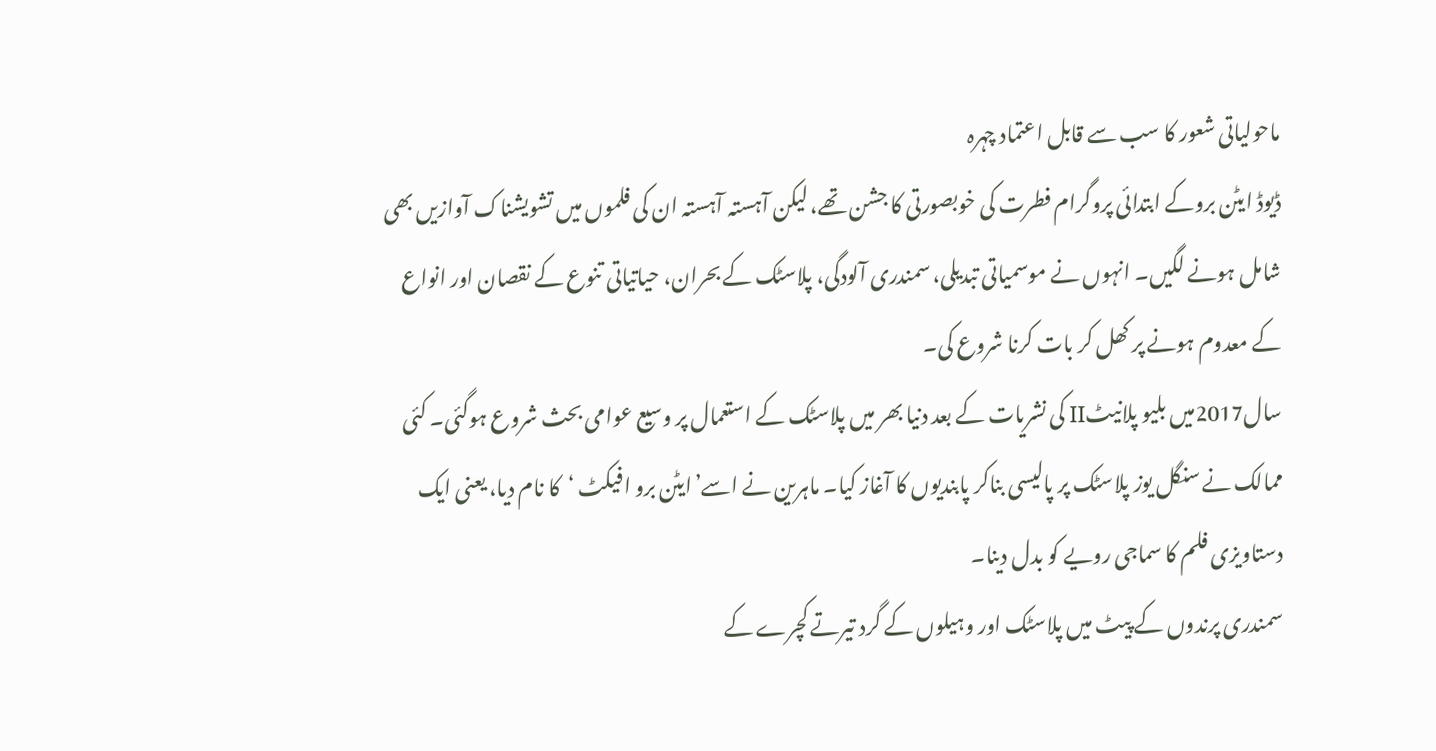ماحولیاتی شعور کا سب سے قابل اعتماد چہرہ
ڈیوڈ ایٹن بروکے ابتدائی پروگرام فطرت کی خوبصورتی کا جشن تھے، لیکن آہستہ آہستہ ان کی فلموں میں تشویشناک آوازیں بھی شامل ہونے لگیں۔ انہوں نے موسمیاتی تبدیلی، سمندری آلودگی، پلاسٹک کے بحران، حیاتیاتی تنوع کے نقصان اور انواع کے معدوم ہونے پر کھل کر بات کرنا شروع کی۔
سال2017میں بلیو پلانیٹII کی نشریات کے بعد دنیا بھر میں پلاسٹک کے استعمال پر وسیع عوامی بحث شروع ہوگئی۔ کئی ممالک نے سنگل یوز پلاسٹک پر پالیسی بناکر پابندیوں کا آغاز کیا۔ ماہرین نے اسے’ایٹن برو افیکٹ ‘کا نام دیا، یعنی ایک دستاویزی فلم کا سماجی رویے کو بدل دینا۔
سمندری پرندوں کے پیٹ میں پلاسٹک اور وہیلوں کے گرد تیرتے کچرے کے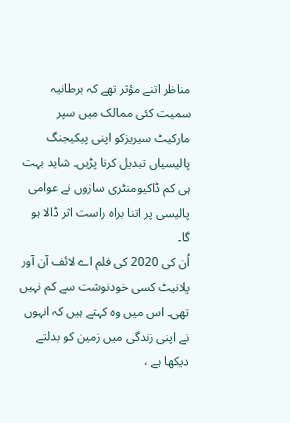مناظر اتنے مؤثر تھے کہ برطانیہ سمیت کئی ممالک میں سپر مارکیٹ سیریزکو اپنی پیکیجنگ پالیسیاں تبدیل کرنا پڑیں۔ شاید بہت ہی کم ڈاکیومنٹری سازوں نے عوامی پالیسی پر اتنا براہ راست اثر ڈالا ہو گا۔
اُن کی 2020 کی فلم اے لائف آن آور پلانیٹ کسی خودنوشت سے کم نہیں تھی۔ اس میں وہ کہتے ہیں کہ انہوں نے اپنی زندگی میں زمین کو بدلتے دیکھا ہے ،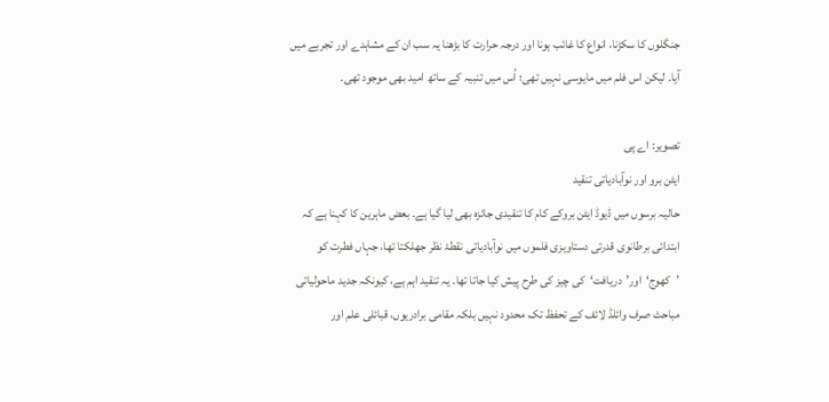جنگلوں کا سکڑنا، انواع کا غائب ہونا اور درجہ حرارت کا بڑھنا یہ سب ان کے مشاہدے اور تجربے میں آیا۔ لیکن اس فلم میں مایوسی نہیں تھی؛ اُس میں تنبیہ کے ساتھ امید بھی موجود تھی۔

تصویر: اے پی
ایٹن برو اور نوآبادیاتی تنقید
حالیہ برسوں میں ڈیوڈ ایٹن بروکے کام کا تنقیدی جائزہ بھی لیا گیا ہے۔ بعض ماہرین کا کہنا ہے کہ ابتدائی برطانوی قدرتی دستاویزی فلموں میں نوآبادیاتی نقطۂ نظر جھلکتا تھا، جہاں فطرت کو ’کھوج‘اور’دریافت‘کی چیز کی طرح پیش کیا جاتا تھا۔ یہ تنقید اہم ہے، کیونکہ جدید ماحولیاتی مباحث صرف وائلڈ لائف کے تحفظ تک محدود نہیں بلکہ مقامی برادریوں، قبائلی علم اور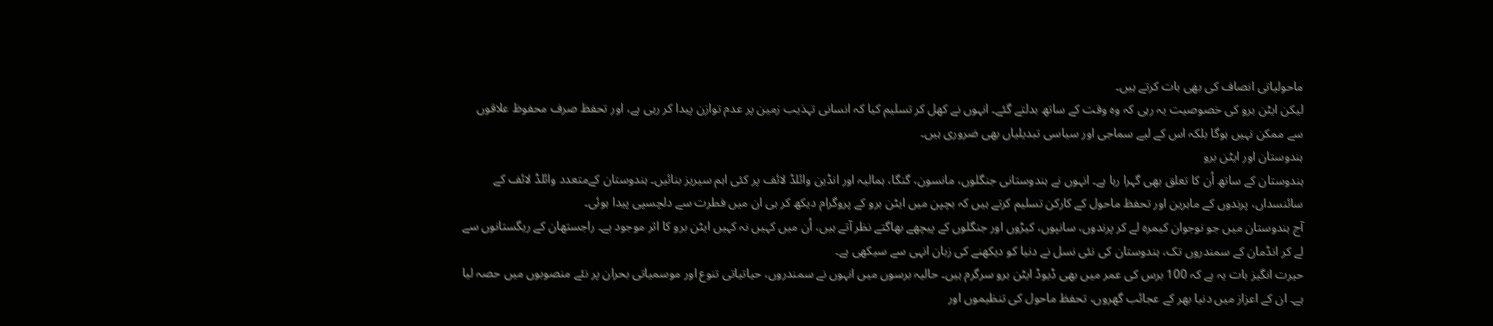ماحولیاتی انصاف کی بھی بات کرتے ہیں۔
لیکن ایٹن برو کی خصوصیت یہ رہی کہ وہ وقت کے ساتھ بدلتے گئے۔ انہوں نے کھل کر تسلیم کیا کہ انسانی تہذیب زمین پر عدم توازن پیدا کر رہی ہے، اور تحفظ صرف محفوظ علاقوں سے ممکن نہیں ہوگا بلکہ اس کے لیے سماجی اور سیاسی تبدیلیاں بھی ضروری ہیں۔
ہندوستان اور ایٹن برو
ہندوستان کے ساتھ اُن کا تعلق بھی گہرا رہا ہے۔ انہوں نے ہندوستانی جنگلوں، مانسون، گنگا، ہمالیہ اور انڈین وائلڈ لائف پر کئی اہم سیریز بنائیں۔ ہندوستان کےمتعدد وائلڈ لائف کے سائنسداں، پرندوں کے ماہرین اور تحفظ ماحول کے کارکن تسلیم کرتے ہیں کہ بچپن میں ایٹن برو کے پروگرام دیکھ کر ہی ان میں فطرت سے دلچسپی پیدا ہوئی۔
آج ہندوستان میں جو نوجوان کیمرہ لے کر پرندوں، سانپوں، کیڑوں اور جنگلوں کے پیچھے بھاگتے نظر آتے ہیں، اُن میں کہیں نہ کہیں ایٹن برو کا اثر موجود ہے۔ راجستھان کے ریگستانوں سے لے کر انڈمان کے سمندروں تک، ہندوستان کی نئی نسل نے دنیا کو دیکھنے کی زبان انہی سے سیکھی ہے۔
حیرت انگیز بات یہ ہے کہ 100 برس کی عمر میں بھی ڈیوڈ ایٹن برو سرگرم ہیں۔ حالیہ برسوں میں انہوں نے سمندروں، حیاتیاتی تنوع اور موسمیاتی بحران پر نئے منصوبوں میں حصہ لیا ہے۔ ان کے اعزاز میں دنیا بھر کے عجائب گھروں، تحفظ ماحول کی تنظیموں اور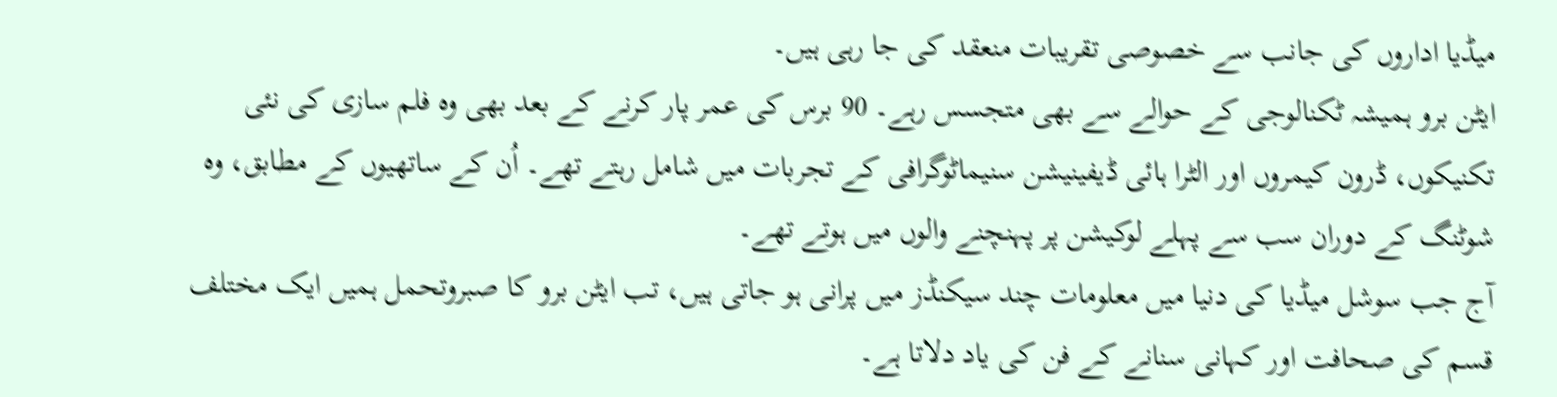میڈیا اداروں کی جانب سے خصوصی تقریبات منعقد کی جا رہی ہیں۔
ایٹن برو ہمیشہ ٹکنالوجی کے حوالے سے بھی متجسس رہے۔ 90 برس کی عمر پار کرنے کے بعد بھی وہ فلم سازی کی نئی تکنیکوں، ڈرون کیمروں اور الٹرا ہائی ڈیفینیشن سنیماٹوگرافی کے تجربات میں شامل رہتے تھے۔ اُن کے ساتھیوں کے مطابق، وہ شوٹنگ کے دوران سب سے پہلے لوکیشن پر پہنچنے والوں میں ہوتے تھے۔
آج جب سوشل میڈیا کی دنیا میں معلومات چند سیکنڈز میں پرانی ہو جاتی ہیں، تب ایٹن برو کا صبروتحمل ہمیں ایک مختلف قسم کی صحافت اور کہانی سنانے کے فن کی یاد دلاتا ہے۔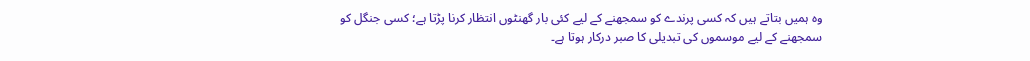وہ ہمیں بتاتے ہیں کہ کسی پرندے کو سمجھنے کے لیے کئی بار گھنٹوں انتظار کرنا پڑتا ہے؛ کسی جنگل کو سمجھنے کے لیے موسموں کی تبدیلی کا صبر درکار ہوتا ہے۔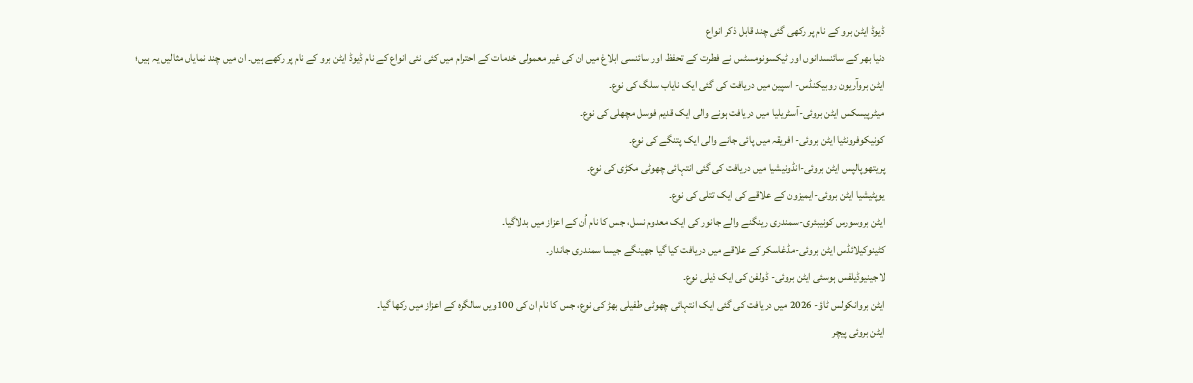ڈیوڈ ایٹن برو کے نام پر رکھی گئی چند قابل ذکر انواع
دنیا بھر کے سائنسدانوں اور ٹیکسونومسٹس نے فطرت کے تحفظ اور سائنسی ابلاغ میں ان کی غیر معمولی خدمات کے احترام میں کئی نئی انواع کے نام ڈیوڈ ایٹن برو کے نام پر رکھے ہیں۔ ان میں چند نمایاں مثالیں یہ ہیں؛
ایٹن بروآریون روبیکنڈس- اسپین میں دریافت کی گئی ایک نایاب سلگ کی نوع۔
میٹرپیسکس ایٹن بروئی-آسٹریلیا میں دریافت ہونے والی ایک قدیم فوسل مچھلی کی نوع۔
کونیکوفرونٹیا ایٹن بروئی- افریقہ میں پائی جانے والی ایک پتنگے کی نوع۔
پریتھوپالپس ایٹن بروئی-انڈونیشیا میں دریافت کی گئی انتہائی چھوٹی مکڑی کی نوع۔
یوپٹیشیا ایٹن بروئی-ایمیزون کے علاقے کی ایک تتلی کی نوع۔
ایٹن بروسورس کونیبئری-سمندری رینگنے والے جانور کی ایک معدوم نسل، جس کا نام اُن کے اعزاز میں بدلاگیا۔
کٹینوکیلائڈس ایٹن بروئی-مڈغاسکر کے علاقے میں دریافت کیا گیا جھینگے جیسا سمندری جاندار۔
لاجینیوڈیلفس ہوسئی ایٹن بروئی- ڈولفن کی ایک ذیلی نوع۔
ایٹن بروانکولس ٹاؤ- 2026 میں دریافت کی گئی ایک انتہائی چھوٹی طفیلی بھڑ کی نوع، جس کا نام ان کی 100ویں سالگرہ کے اعزاز میں رکھا گیا۔
ایٹن بروئی پیچر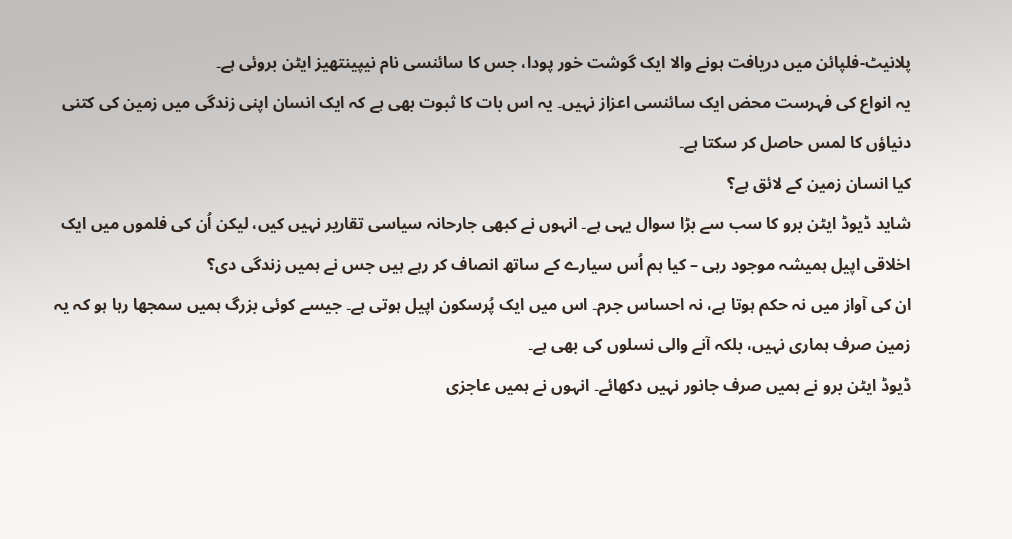پلانیٹ-فلپائن میں دریافت ہونے والا ایک گوشت خور پودا، جس کا سائنسی نام نیپینتھیز ایٹن بروئی ہے۔
یہ انواع کی فہرست محض ایک سائنسی اعزاز نہیں۔ یہ اس بات کا ثبوت بھی ہے کہ ایک انسان اپنی زندگی میں زمین کی کتنی دنیاؤں کا لمس حاصل کر سکتا ہے۔
کیا انسان زمین کے لائق ہے؟
شاید ڈیوڈ ایٹن برو کا سب سے بڑا سوال یہی ہے۔ انہوں نے کبھی جارحانہ سیاسی تقاریر نہیں کیں، لیکن اُن کی فلموں میں ایک اخلاقی اپیل ہمیشہ موجود رہی – کیا ہم اُس سیارے کے ساتھ انصاف کر رہے ہیں جس نے ہمیں زندگی دی؟
ان کی آواز میں نہ حکم ہوتا ہے، نہ احساس جرم۔ اس میں ایک پُرسکون اپیل ہوتی ہے۔ جیسے کوئی بزرگ ہمیں سمجھا رہا ہو کہ یہ زمین صرف ہماری نہیں، بلکہ آنے والی نسلوں کی بھی ہے۔
ڈیوڈ ایٹن برو نے ہمیں صرف جانور نہیں دکھائے۔ انہوں نے ہمیں عاجزی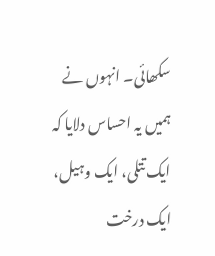سکھائی۔ انہوں نے ہمیں یہ احساس دلایا کہ ایک تتلی، ایک وہیل، ایک درخت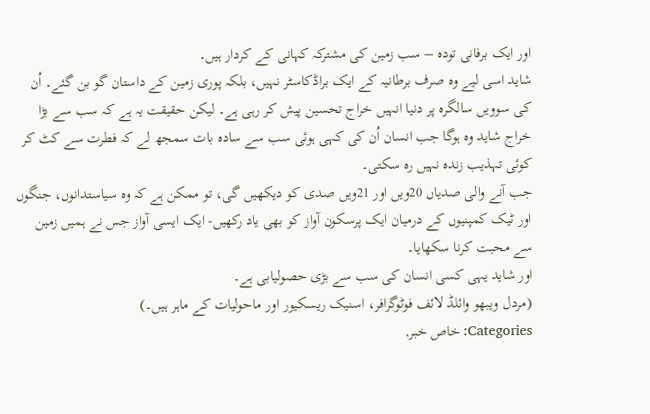اور ایک برفانی تودہ – سب زمین کی مشترکہ کہانی کے کردار ہیں۔
شاید اسی لیے وہ صرف برطانیہ کے ایک براڈکاسٹر نہیں، بلکہ پوری زمین کے داستان گو بن گئے۔ اُن کی سوویں سالگرہ پر دنیا انہیں خراج تحسین پیش کر رہی ہے۔ لیکن حقیقت یہ ہے کہ سب سے بڑا خراج شاید وہ ہوگا جب انسان اُن کی کہی ہوئی سب سے سادہ بات سمجھ لے کہ فطرت سے کٹ کر کوئی تہذیب زندہ نہیں رہ سکتی۔
جب آنے والی صدیاں 20ویں اور 21ویں صدی کو دیکھیں گی، تو ممکن ہے کہ وہ سیاستدانوں، جنگوں اور ٹیک کمپنیوں کے درمیان ایک پرسکون آواز کو بھی یاد رکھیں- ایک ایسی آواز جس نے ہمیں زمین سے محبت کرنا سکھایا۔
اور شاید یہی کسی انسان کی سب سے بڑی حصولیابی ہے۔
(مردل ویبھو وائلڈ لائف فوٹوگرافر، اسنیک ریسکیور اور ماحولیات کے ماہر ہیں۔)
Categories: خاص خبر,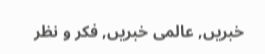خبریں, عالمی خبریں, فکر و نظر